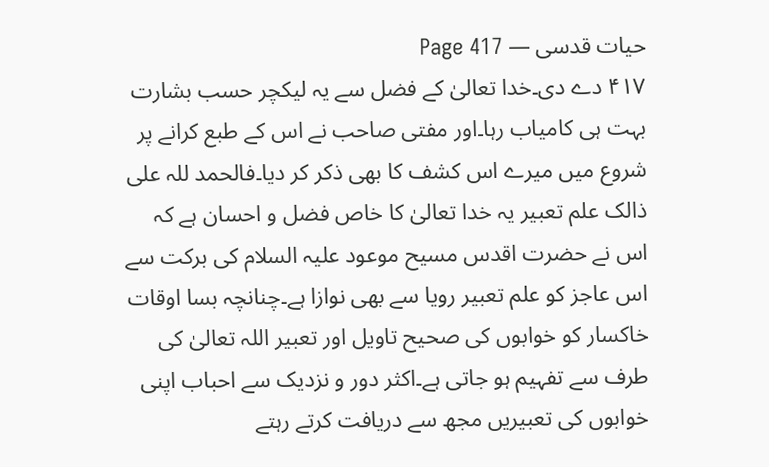حیات قدسی — Page 417
۴۱۷ دے دی۔خدا تعالیٰ کے فضل سے یہ لیکچر حسب بشارت بہت ہی کامیاب رہا۔اور مفتی صاحب نے اس کے طبع کرانے پر شروع میں میرے اس کشف کا بھی ذکر کر دیا۔فالحمد للہ علی ذالک علم تعبیر یہ خدا تعالیٰ کا خاص فضل و احسان ہے کہ اس نے حضرت اقدس مسیح موعود علیہ السلام کی برکت سے اس عاجز کو علم تعبیر رویا سے بھی نوازا ہے۔چنانچہ بسا اوقات خاکسار کو خوابوں کی صحیح تاویل اور تعبیر اللہ تعالیٰ کی طرف سے تفہیم ہو جاتی ہے۔اکثر دور و نزدیک سے احباب اپنی خوابوں کی تعبیریں مجھ سے دریافت کرتے رہتے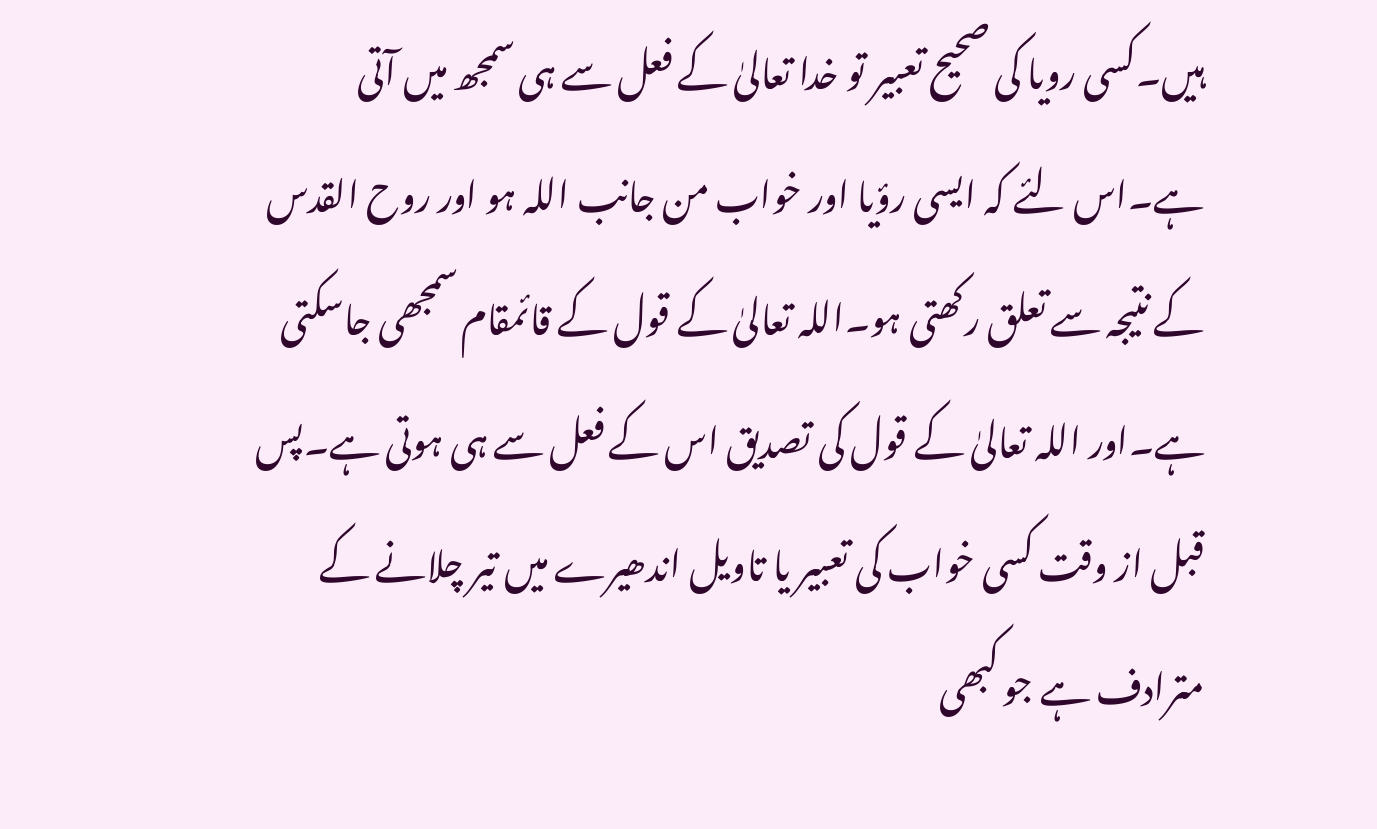ہیں۔کسی رویا کی صحیح تعبیر تو خدا تعالیٰ کے فعل سے ہی سمجھ میں آتی ہے۔اس لئے کہ ایسی رؤیا اور خواب من جانب اللہ ہو اور روح القدس کے نتیجہ سے تعلق رکھتی ہو۔اللہ تعالیٰ کے قول کے قائمقام سمجھی جاسکتی ہے۔اور اللہ تعالیٰ کے قول کی تصدیق اس کے فعل سے ہی ہوتی ہے۔پس قبل از وقت کسی خواب کی تعبیر یا تاویل اندھیرے میں تیر چلانے کے مترادف ہے جو کبھی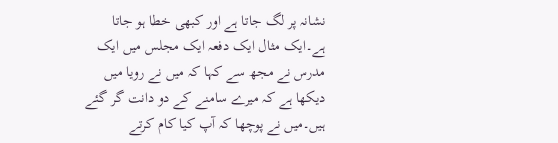نشانہ پر لگ جاتا ہے اور کبھی خطا ہو جاتا ہے۔ایک مثال ایک دفعہ ایک مجلس میں ایک مدرس نے مجھ سے کہا کہ میں نے رویا میں دیکھا ہے کہ میرے سامنے کے دو دانت گر گئے ہیں۔میں نے پوچھا کہ آپ کیا کام کرتے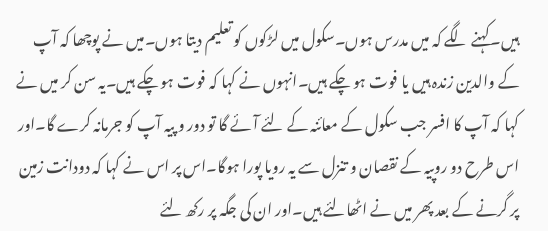ہیں۔کہنے لگے کہ میں مدرس ہوں۔سکول میں لڑکوں کو تعلیم دیتا ہوں۔میں نے پوچھا کہ آپ کے والدین زندہ ہیں یا فوت ہو چکے ہیں۔انہوں نے کہا کہ فوت ہو چکے ہیں۔یہ سن کر میں نے کہا کہ آپ کا افسر جب سکول کے معائنہ کے لئے آئے گا تو دور و پیہ آپ کو جرمانہ کرے گا۔اور اس طرح دو روپیہ کے نقصان و تنزل سے یہ رویا پورا ہوگا۔اس پر اس نے کہا کہ دودانت زمین پر گرنے کے بعد پھر میں نے اٹھالئے ہیں۔اور ان کی جگہ پر رکھ لئے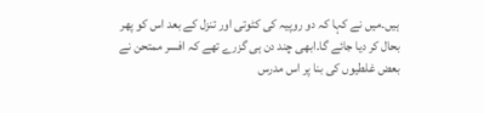ہیں۔میں نے کہا کہ دو روپیہ کی کٹوتی اور تنزل کے بعد اس کو پھر بحال کر دیا جائے گا۔ابھی چند دن ہی گزرے تھے کہ افسر ممتحن نے بعض غلطیوں کی بنا پر اس مدرس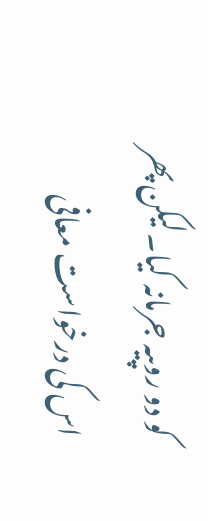کو دو روپیہ جرمانہ کیا۔لیکن پھر اس کی درخواست معافی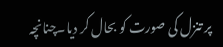پر تنزل کی صورت کو بحال کر دیا۔چنانچہ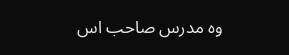وہ مدرس صاحب اس